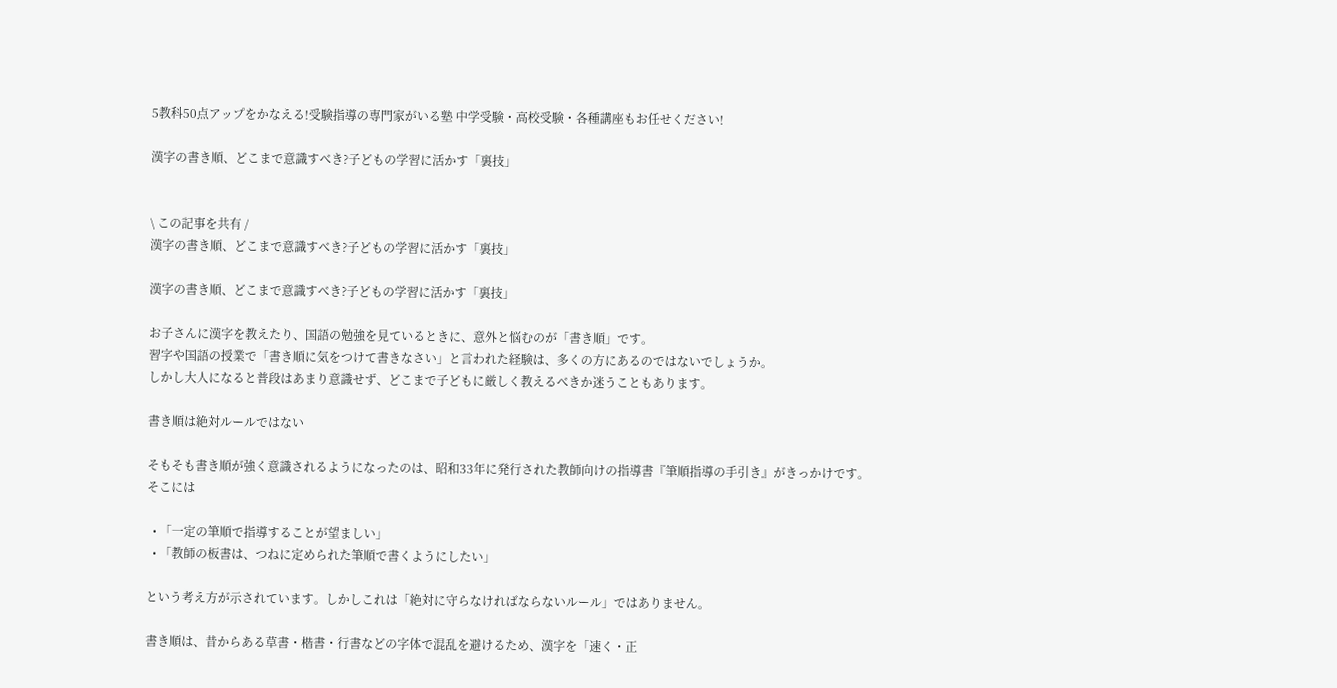5教科50点アップをかなえる!受験指導の専門家がいる塾 中学受験・高校受験・各種講座もお任せください!

漢字の書き順、どこまで意識すべき?子どもの学習に活かす「裏技」


\ この記事を共有 /
漢字の書き順、どこまで意識すべき?子どもの学習に活かす「裏技」

漢字の書き順、どこまで意識すべき?子どもの学習に活かす「裏技」

お子さんに漢字を教えたり、国語の勉強を見ているときに、意外と悩むのが「書き順」です。
習字や国語の授業で「書き順に気をつけて書きなさい」と言われた経験は、多くの方にあるのではないでしょうか。
しかし大人になると普段はあまり意識せず、どこまで子どもに厳しく教えるべきか迷うこともあります。

書き順は絶対ルールではない

そもそも書き順が強く意識されるようになったのは、昭和33年に発行された教師向けの指導書『筆順指導の手引き』がきっかけです。そこには

  • 「一定の筆順で指導することが望ましい」
  • 「教師の板書は、つねに定められた筆順で書くようにしたい」

という考え方が示されています。しかしこれは「絶対に守らなければならないルール」ではありません。

書き順は、昔からある草書・楷書・行書などの字体で混乱を避けるため、漢字を「速く・正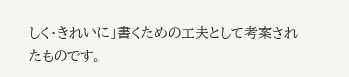しく・きれいに」書くための工夫として考案されたものです。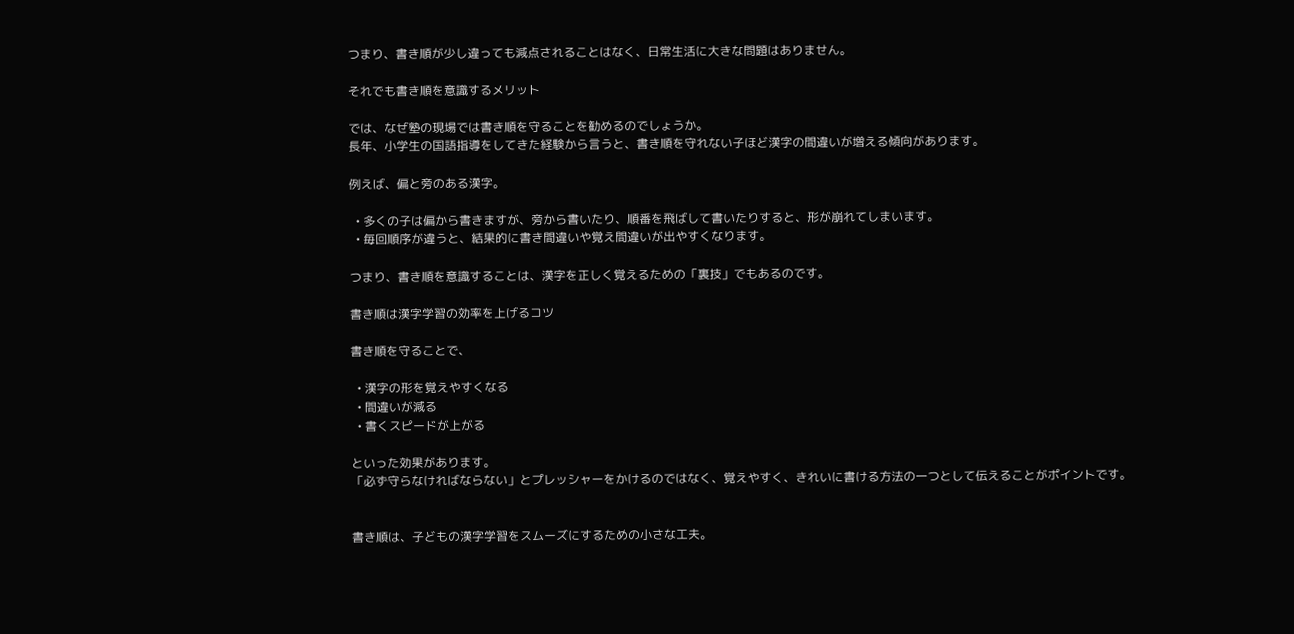つまり、書き順が少し違っても減点されることはなく、日常生活に大きな問題はありません。

それでも書き順を意識するメリット

では、なぜ塾の現場では書き順を守ることを勧めるのでしょうか。
長年、小学生の国語指導をしてきた経験から言うと、書き順を守れない子ほど漢字の間違いが増える傾向があります。

例えば、偏と旁のある漢字。

  • 多くの子は偏から書きますが、旁から書いたり、順番を飛ばして書いたりすると、形が崩れてしまいます。
  • 毎回順序が違うと、結果的に書き間違いや覚え間違いが出やすくなります。

つまり、書き順を意識することは、漢字を正しく覚えるための「裏技」でもあるのです。

書き順は漢字学習の効率を上げるコツ

書き順を守ることで、

  • 漢字の形を覚えやすくなる
  • 間違いが減る
  • 書くスピードが上がる

といった効果があります。
「必ず守らなければならない」とプレッシャーをかけるのではなく、覚えやすく、きれいに書ける方法の一つとして伝えることがポイントです。


書き順は、子どもの漢字学習をスムーズにするための小さな工夫。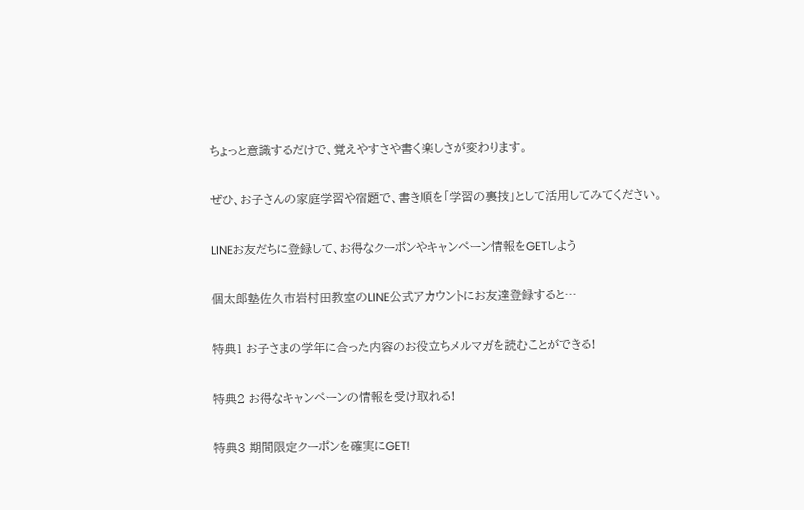ちょっと意識するだけで、覚えやすさや書く楽しさが変わります。

ぜひ、お子さんの家庭学習や宿題で、書き順を「学習の裏技」として活用してみてください。

LINEお友だちに登録して、お得なクーポンやキャンペーン情報をGETしよう

個太郎塾佐久市岩村田教室のLINE公式アカウントにお友達登録すると…

特典1 お子さまの学年に合った内容のお役立ちメルマガを読むことができる!

特典2 お得なキャンペーンの情報を受け取れる!

特典3 期間限定クーポンを確実にGET!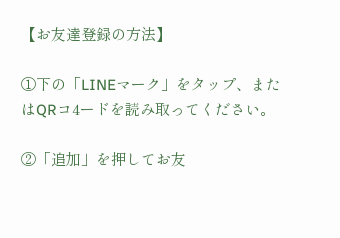【お友達登録の方法】

①下の「LINEマーク」をタップ、またはQRコ4ードを読み取ってください。

②「追加」を押してお友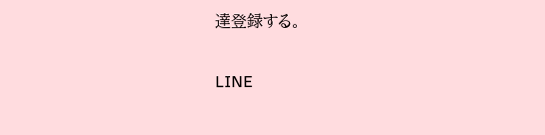達登録する。

LINE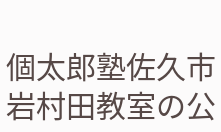個太郎塾佐久市岩村田教室の公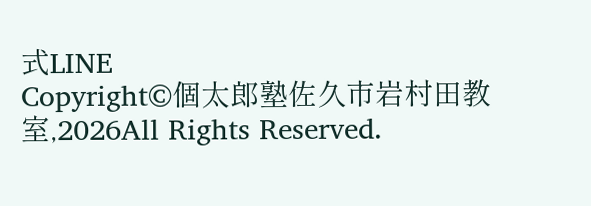式LINE
Copyright©個太郎塾佐久市岩村田教室,2026All Rights Reserved.